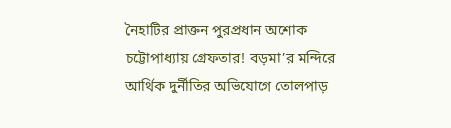নৈহাটির প্রাক্তন পুরপ্রধান অশোক চট্টোপাধ্যায় গ্রেফতার! বড়মা’র মন্দিরে আর্থিক দুর্নীতির অভিযোগে তোলপাড়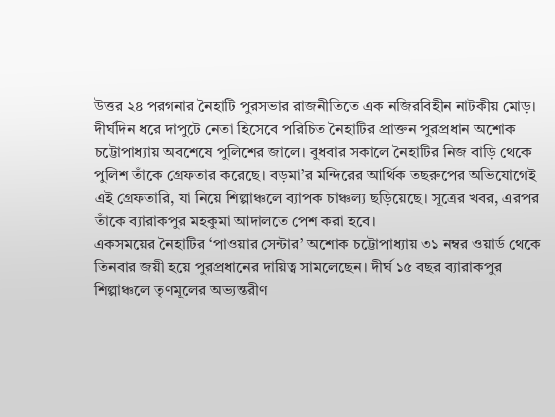উত্তর ২৪ পরগনার নৈহাটি পুরসভার রাজনীতিতে এক নজিরবিহীন নাটকীয় মোড়। দীর্ঘদিন ধরে দাপুটে নেতা হিসেবে পরিচিত নৈহাটির প্রাক্তন পুরপ্রধান অশোক চট্টোপাধ্যায় অবশেষে পুলিশের জালে। বুধবার সকালে নৈহাটির নিজ বাড়ি থেকে পুলিশ তাঁকে গ্রেফতার করেছে। বড়মা’র মন্দিরের আর্থিক তছরুপের অভিযোগেই এই গ্রেফতারি, যা নিয়ে শিল্পাঞ্চলে ব্যাপক চাঞ্চল্য ছড়িয়েছে। সূত্রের খবর, এরপর তাঁকে ব্যারাকপুর মহকুমা আদালতে পেশ করা হবে।
একসময়ের নৈহাটির ‘পাওয়ার সেন্টার’ অশোক চট্টোপাধ্যায় ৩১ নম্বর ওয়ার্ড থেকে তিনবার জয়ী হয়ে পুরপ্রধানের দায়িত্ব সামলেছেন। দীর্ঘ ১৫ বছর ব্যারাকপুর শিল্পাঞ্চলে তৃণমূলের অভ্যন্তরীণ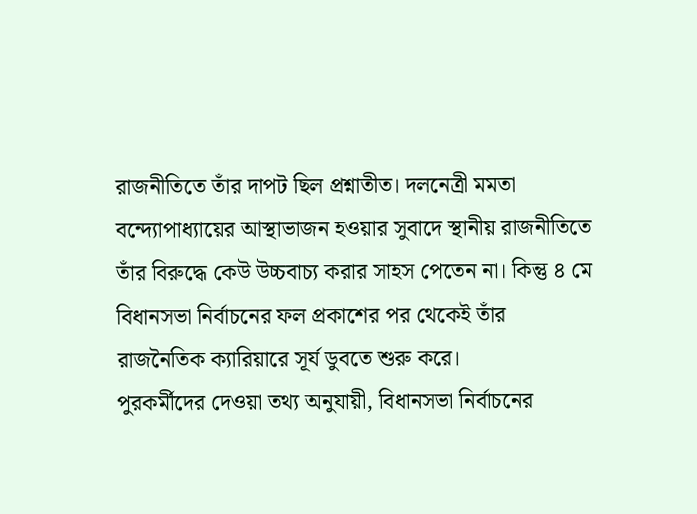রাজনীতিতে তাঁর দাপট ছিল প্রশ্নাতীত। দলনেত্রী মমতা বন্দ্যোপাধ্যায়ের আস্থাভাজন হওয়ার সুবাদে স্থানীয় রাজনীতিতে তাঁর বিরুদ্ধে কেউ উচ্চবাচ্য করার সাহস পেতেন না। কিন্তু ৪ মে বিধানসভা নির্বাচনের ফল প্রকাশের পর থেকেই তাঁর রাজনৈতিক ক্যারিয়ারে সূর্য ডুবতে শুরু করে।
পুরকর্মীদের দেওয়া তথ্য অনুযায়ী, বিধানসভা নির্বাচনের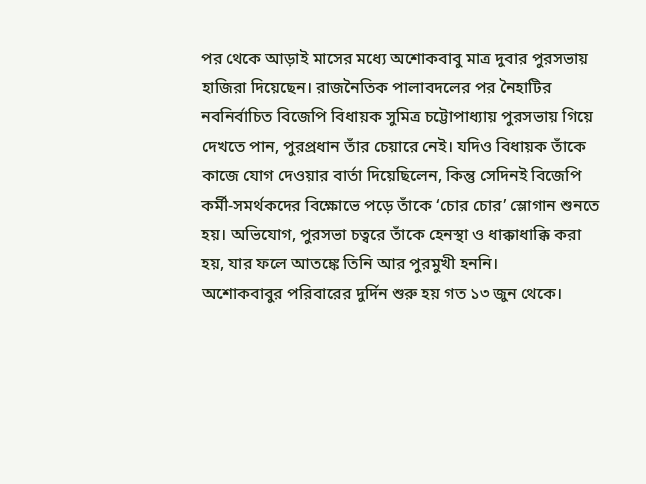পর থেকে আড়াই মাসের মধ্যে অশোকবাবু মাত্র দুবার পুরসভায় হাজিরা দিয়েছেন। রাজনৈতিক পালাবদলের পর নৈহাটির নবনির্বাচিত বিজেপি বিধায়ক সুমিত্র চট্টোপাধ্যায় পুরসভায় গিয়ে দেখতে পান, পুরপ্রধান তাঁর চেয়ারে নেই। যদিও বিধায়ক তাঁকে কাজে যোগ দেওয়ার বার্তা দিয়েছিলেন, কিন্তু সেদিনই বিজেপি কর্মী-সমর্থকদের বিক্ষোভে পড়ে তাঁকে ‘চোর চোর’ স্লোগান শুনতে হয়। অভিযোগ, পুরসভা চত্বরে তাঁকে হেনস্থা ও ধাক্কাধাক্কি করা হয়, যার ফলে আতঙ্কে তিনি আর পুরমুখী হননি।
অশোকবাবুর পরিবারের দুর্দিন শুরু হয় গত ১৩ জুন থেকে।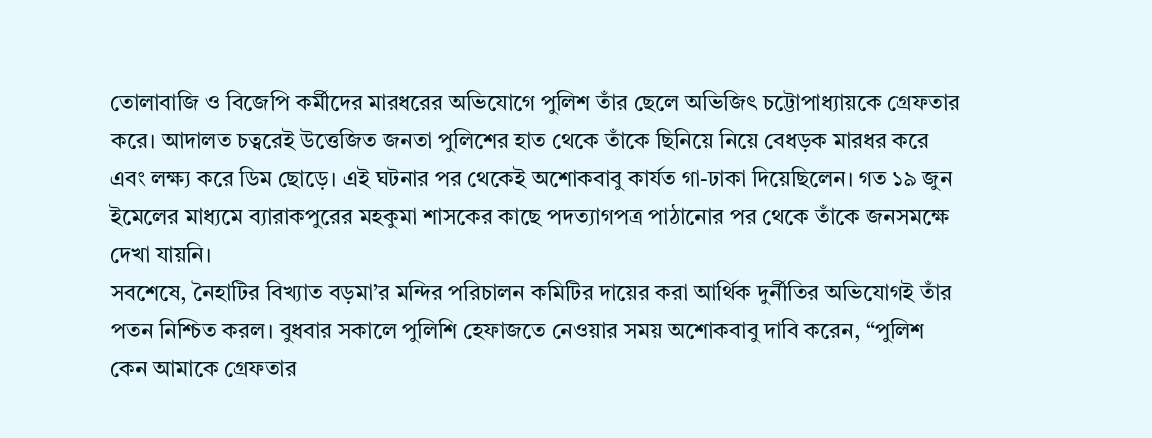তোলাবাজি ও বিজেপি কর্মীদের মারধরের অভিযোগে পুলিশ তাঁর ছেলে অভিজিৎ চট্টোপাধ্যায়কে গ্রেফতার করে। আদালত চত্বরেই উত্তেজিত জনতা পুলিশের হাত থেকে তাঁকে ছিনিয়ে নিয়ে বেধড়ক মারধর করে এবং লক্ষ্য করে ডিম ছোড়ে। এই ঘটনার পর থেকেই অশোকবাবু কার্যত গা-ঢাকা দিয়েছিলেন। গত ১৯ জুন ইমেলের মাধ্যমে ব্যারাকপুরের মহকুমা শাসকের কাছে পদত্যাগপত্র পাঠানোর পর থেকে তাঁকে জনসমক্ষে দেখা যায়নি।
সবশেষে, নৈহাটির বিখ্যাত বড়মা’র মন্দির পরিচালন কমিটির দায়ের করা আর্থিক দুর্নীতির অভিযোগই তাঁর পতন নিশ্চিত করল। বুধবার সকালে পুলিশি হেফাজতে নেওয়ার সময় অশোকবাবু দাবি করেন, “পুলিশ কেন আমাকে গ্রেফতার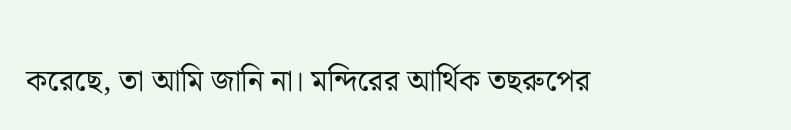করেছে, তা আমি জানি না। মন্দিরের আর্থিক তছরুপের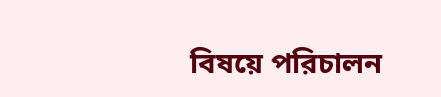বিষয়ে পরিচালন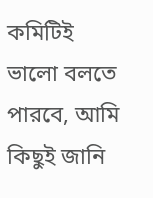কমিটিই ভালো বলতে পারবে, আমি কিছুই জানি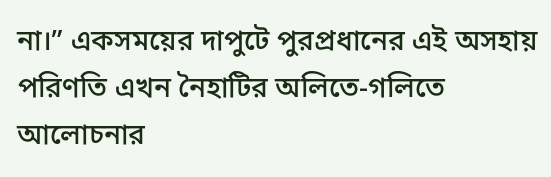না।” একসময়ের দাপুটে পুরপ্রধানের এই অসহায় পরিণতি এখন নৈহাটির অলিতে-গলিতে আলোচনার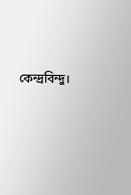কেন্দ্রবিন্দু।